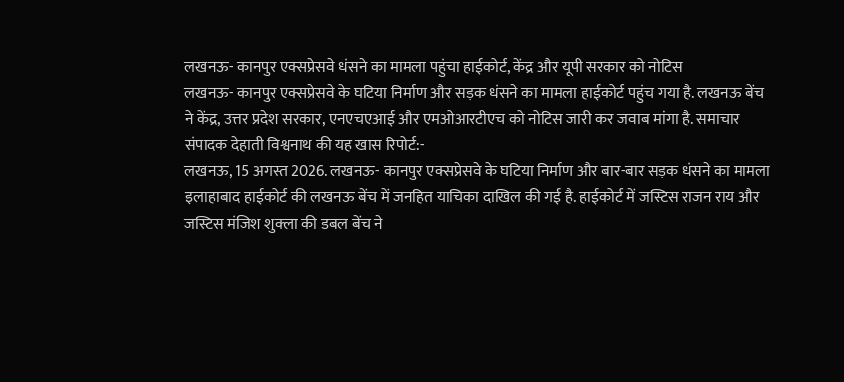लखनऊ- कानपुर एक्सप्रेसवे धंसने का मामला पहुंचा हाईकोर्ट, केंद्र और यूपी सरकार को नोटिस
लखनऊ- कानपुर एक्सप्रेसवे के घटिया निर्माण और सड़क धंसने का मामला हाईकोर्ट पहुंच गया है. लखनऊ बेंच ने केंद्र, उत्तर प्रदेश सरकार, एनएचएआई और एमओआरटीएच को नोटिस जारी कर जवाब मांगा है. समाचार संपादक देहाती विश्वनाथ की यह खास रिपोर्ट:-
लखनऊ, 15 अगस्त 2026. लखनऊ- कानपुर एक्सप्रेसवे के घटिया निर्माण और बार-बार सड़क धंसने का मामला इलाहाबाद हाईकोर्ट की लखनऊ बेंच में जनहित याचिका दाखिल की गई है. हाईकोर्ट में जस्टिस राजन राय और जस्टिस मंजिश शुक्ला की डबल बेंच ने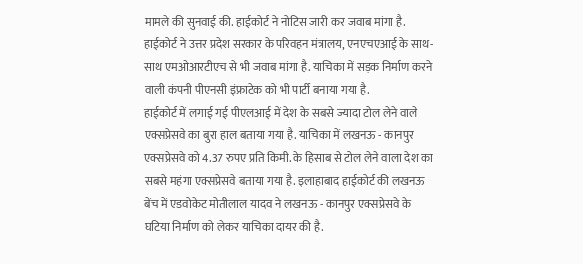मामले की सुनवाई की. हाईकोर्ट ने नोटिस जारी कर जवाब मांगा है. हाईकोर्ट ने उत्तर प्रदेश सरकार के परिवहन मंत्रालय, एनएचएआई के साथ-साथ एमओआरटीएच से भी जवाब मांगा है. याचिका में सड़क निर्माण करने वाली कंपनी पीएनसी इंफ्राटेक को भी पार्टी बनाया गया है.
हाईकोर्ट में लगाई गई पीएलआई में देश के सबसे ज्यादा टोल लेने वाले एक्सप्रेसवे का बुरा हाल बताया गया है. याचिका में लखनऊ - कानपुर एक्सप्रेसवे को 4.37 रुपए प्रति किमी. के हिसाब से टोल लेने वाला देश का सबसे महंगा एक्सप्रेसवे बताया गया है. इलाहाबाद हाईकोर्ट की लखनऊ बेंच में एडवोकेट मोतीलाल यादव ने लखनऊ - कानपुर एक्सप्रेसवे के घटिया निर्माण को लेकर याचिका दायर की है.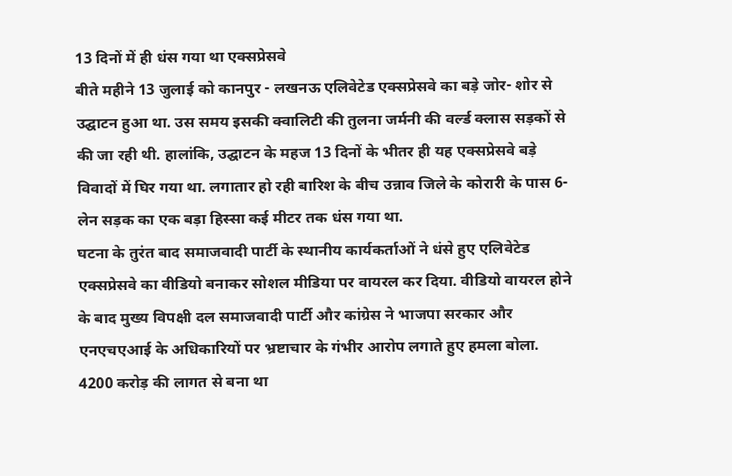13 दिनों में ही धंस गया था एक्सप्रेसवे
बीते महीने 13 जुलाई को कानपुर - लखनऊ एलिवेटेड एक्सप्रेसवे का बड़े जोर- शोर से उद्घाटन हुआ था. उस समय इसकी क्वालिटी की तुलना जर्मनी की वर्ल्ड क्लास सड़कों से की जा रही थी. हालांकि, उद्घाटन के महज 13 दिनों के भीतर ही यह एक्सप्रेसवे बड़े विवादों में घिर गया था. लगातार हो रही बारिश के बीच उन्नाव जिले के कोरारी के पास 6- लेन सड़क का एक बड़ा हिस्सा कई मीटर तक धंस गया था.
घटना के तुरंत बाद समाजवादी पार्टी के स्थानीय कार्यकर्ताओं ने धंसे हुए एलिवेटेड एक्सप्रेसवे का वीडियो बनाकर सोशल मीडिया पर वायरल कर दिया. वीडियो वायरल होने के बाद मुख्य विपक्षी दल समाजवादी पार्टी और कांग्रेस ने भाजपा सरकार और एनएचएआई के अधिकारियों पर भ्रष्टाचार के गंभीर आरोप लगाते हुए हमला बोला.
4200 करोड़ की लागत से बना था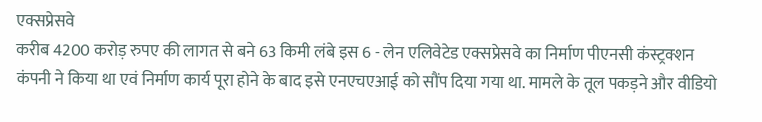एक्सप्रेसवे
करीब 4200 करोड़ रुपए की लागत से बने 63 किमी लंबे इस 6 - लेन एलिवेटेड एक्सप्रेसवे का निर्माण पीएनसी कंस्ट्रक्शन कंपनी ने किया था एवं निर्माण कार्य पूरा होने के बाद इसे एनएचएआई को सौंप दिया गया था. मामले के तूल पकड़ने और वीडियो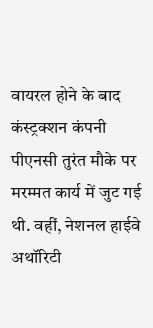वायरल होने के बाद कंस्ट्रक्शन कंपनी पीएनसी तुरंत मौके पर मरम्मत कार्य में जुट गई थी. वहीं, नेशनल हाईवे अथॉरिटी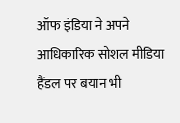ऑफ इंडिया ने अपने आधिकारिक सोशल मीडिया हैंडल पर बयान भी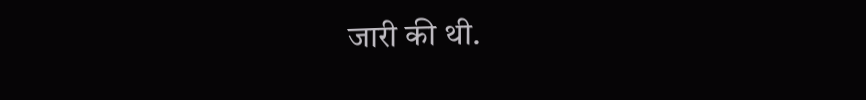जारी की थी.